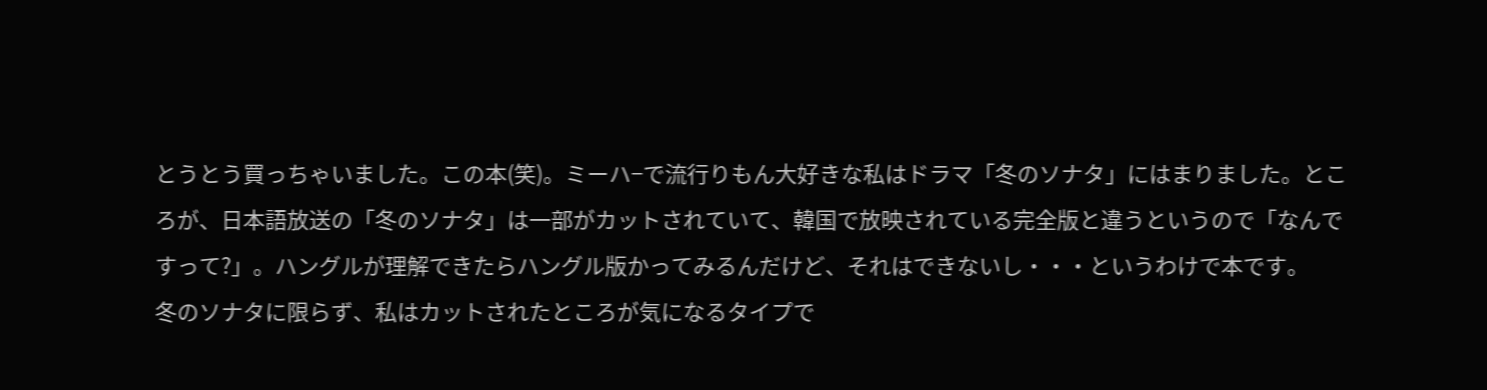とうとう買っちゃいました。この本(笑)。ミーハ−で流行りもん大好きな私はドラマ「冬のソナタ」にはまりました。ところが、日本語放送の「冬のソナタ」は一部がカットされていて、韓国で放映されている完全版と違うというので「なんですって?」。ハングルが理解できたらハングル版かってみるんだけど、それはできないし・・・というわけで本です。
冬のソナタに限らず、私はカットされたところが気になるタイプで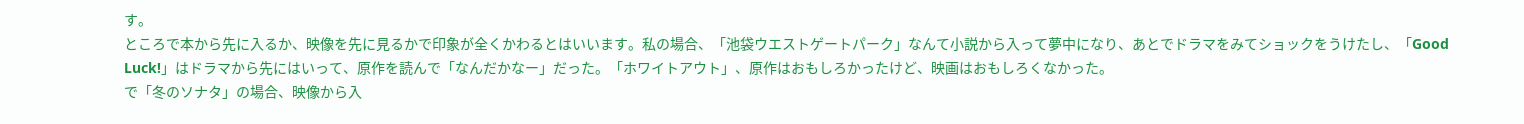す。
ところで本から先に入るか、映像を先に見るかで印象が全くかわるとはいいます。私の場合、「池袋ウエストゲートパーク」なんて小説から入って夢中になり、あとでドラマをみてショックをうけたし、「Good
Luck!」はドラマから先にはいって、原作を読んで「なんだかなー」だった。「ホワイトアウト」、原作はおもしろかったけど、映画はおもしろくなかった。
で「冬のソナタ」の場合、映像から入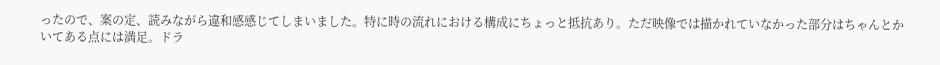ったので、案の定、読みながら違和感感じてしまいました。特に時の流れにおける構成にちょっと抵抗あり。ただ映像では描かれていなかった部分はちゃんとかいてある点には満足。ドラ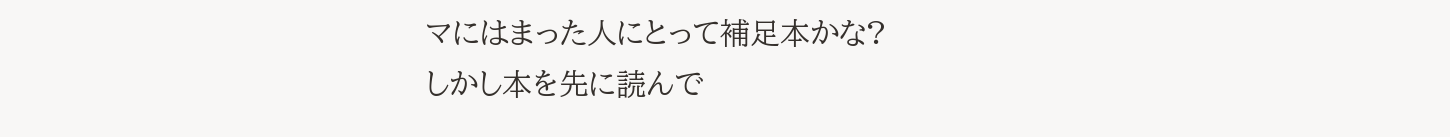マにはまった人にとって補足本かな?
しかし本を先に読んで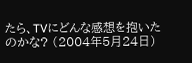たら、TVにどんな感想を抱いたのかな? (2004年5月24日)